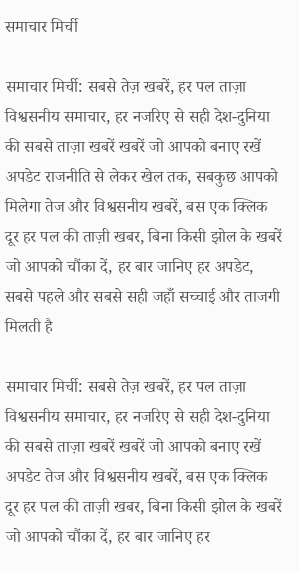समाचार मिर्ची

समाचार मिर्ची: सबसे तेज़ खबरें, हर पल ताज़ा विश्वसनीय समाचार, हर नजरिए से सही देश-दुनिया की सबसे ताज़ा खबरें खबरें जो आपको बनाए रखें अपडेट राजनीति से लेकर खेल तक, सबकुछ आपको मिलेगा तेज और विश्वसनीय खबरें, बस एक क्लिक दूर हर पल की ताज़ी खबर, बिना किसी झोल के खबरें जो आपको चौंका दें, हर बार जानिए हर अपडेट, सबसे पहले और सबसे सही जहाँ सच्चाई और ताजगी मिलती है

समाचार मिर्ची: सबसे तेज़ खबरें, हर पल ताज़ा विश्वसनीय समाचार, हर नजरिए से सही देश-दुनिया की सबसे ताज़ा खबरें खबरें जो आपको बनाए रखें अपडेट तेज और विश्वसनीय खबरें, बस एक क्लिक दूर हर पल की ताज़ी खबर, बिना किसी झोल के खबरें जो आपको चौंका दें, हर बार जानिए हर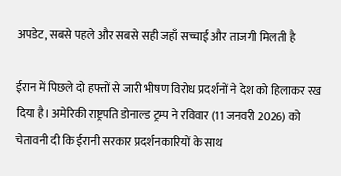अपडेट, सबसे पहले और सबसे सही जहाँ सच्चाई और ताजगी मिलती है

ईरान में पिछले दो हफ्तों से जारी भीषण विरोध प्रदर्शनों ने देश को हिलाकर रख दिया है। अमेरिकी राष्ट्रपति डोनाल्ड ट्रम्प ने रविवार (11 जनवरी 2026) को चेतावनी दी कि ईरानी सरकार प्रदर्शनकारियों के साथ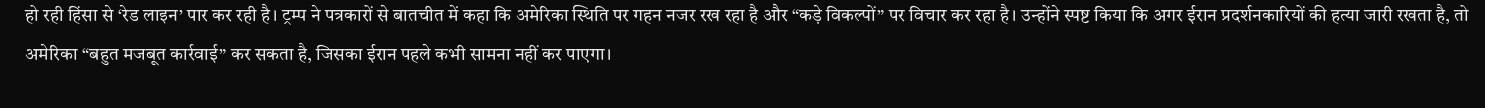हो रही हिंसा से ‘रेड लाइन’ पार कर रही है। ट्रम्प ने पत्रकारों से बातचीत में कहा कि अमेरिका स्थिति पर गहन नजर रख रहा है और “कड़े विकल्पों” पर विचार कर रहा है। उन्होंने स्पष्ट किया कि अगर ईरान प्रदर्शनकारियों की हत्या जारी रखता है, तो अमेरिका “बहुत मजबूत कार्रवाई” कर सकता है, जिसका ईरान पहले कभी सामना नहीं कर पाएगा।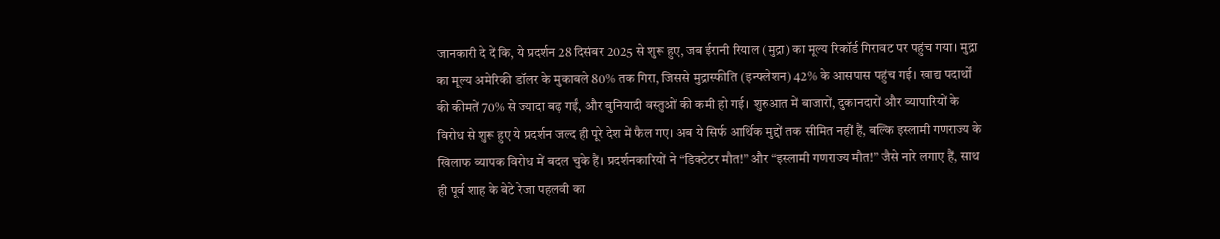जानकारी दे दें कि, ये प्रदर्शन 28 दिसंबर 2025 से शुरू हुए, जब ईरानी रियाल (मुद्रा) का मूल्य रिकॉर्ड गिरावट पर पहुंच गया। मुद्रा का मूल्य अमेरिकी डॉलर के मुकाबले 80% तक गिरा, जिससे मुद्रास्फीति (इन्फ्लेशन) 42% के आसपास पहुंच गई। खाद्य पदार्थों की कीमतें 70% से ज्यादा बढ़ गईं, और बुनियादी वस्तुओं की कमी हो गई। शुरुआत में बाजारों, दुकानदारों और व्यापारियों के विरोध से शुरू हुए ये प्रदर्शन जल्द ही पूरे देश में फैल गए। अब ये सिर्फ आर्थिक मुद्दों तक सीमित नहीं हैं, बल्कि इस्लामी गणराज्य के खिलाफ व्यापक विरोध में बदल चुके हैं। प्रदर्शनकारियों ने “डिक्टेटर मौत!” और “इस्लामी गणराज्य मौत!” जैसे नारे लगाए हैं, साथ ही पूर्व शाह के बेटे रेजा पहलवी का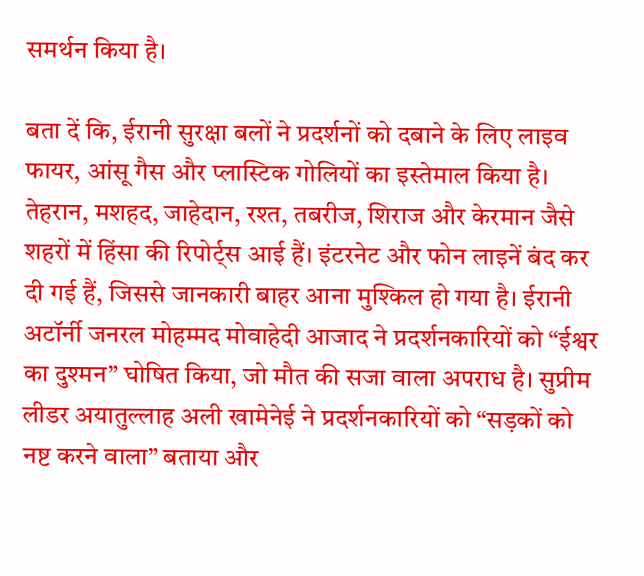समर्थन किया है।

बता दें कि, ईरानी सुरक्षा बलों ने प्रदर्शनों को दबाने के लिए लाइव फायर, आंसू गैस और प्लास्टिक गोलियों का इस्तेमाल किया है। तेहरान, मशहद, जाहेदान, रश्त, तबरीज, शिराज और केरमान जैसे शहरों में हिंसा की रिपोर्ट्स आई हैं। इंटरनेट और फोन लाइनें बंद कर दी गई हैं, जिससे जानकारी बाहर आना मुश्किल हो गया है। ईरानी अटॉर्नी जनरल मोहम्मद मोवाहेदी आजाद ने प्रदर्शनकारियों को “ईश्वर का दुश्मन” घोषित किया, जो मौत की सजा वाला अपराध है। सुप्रीम लीडर अयातुल्लाह अली खामेनेई ने प्रदर्शनकारियों को “सड़कों को नष्ट करने वाला” बताया और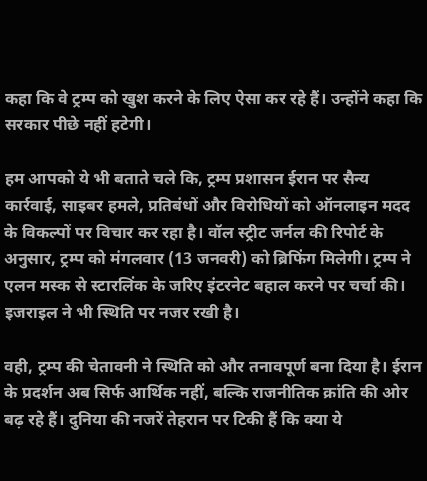कहा कि वे ट्रम्प को खुश करने के लिए ऐसा कर रहे हैं। उन्होंने कहा कि सरकार पीछे नहीं हटेगी।

हम आपको ये भी बताते चले कि, ट्रम्प प्रशासन ईरान पर सैन्य कार्रवाई, साइबर हमले, प्रतिबंधों और विरोधियों को ऑनलाइन मदद के विकल्पों पर विचार कर रहा है। वॉल स्ट्रीट जर्नल की रिपोर्ट के अनुसार, ट्रम्प को मंगलवार (13 जनवरी) को ब्रिफिंग मिलेगी। ट्रम्प ने एलन मस्क से स्टारलिंक के जरिए इंटरनेट बहाल करने पर चर्चा की। इजराइल ने भी स्थिति पर नजर रखी है।

वही, ट्रम्प की चेतावनी ने स्थिति को और तनावपूर्ण बना दिया है। ईरान के प्रदर्शन अब सिर्फ आर्थिक नहीं, बल्कि राजनीतिक क्रांति की ओर बढ़ रहे हैं। दुनिया की नजरें तेहरान पर टिकी हैं कि क्या ये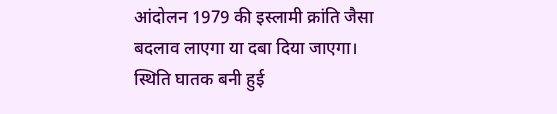आंदोलन 1979 की इस्लामी क्रांति जैसा बदलाव लाएगा या दबा दिया जाएगा। स्थिति घातक बनी हुई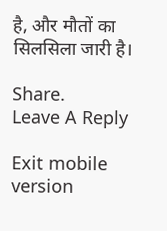है, और मौतों का सिलसिला जारी है।

Share.
Leave A Reply

Exit mobile version